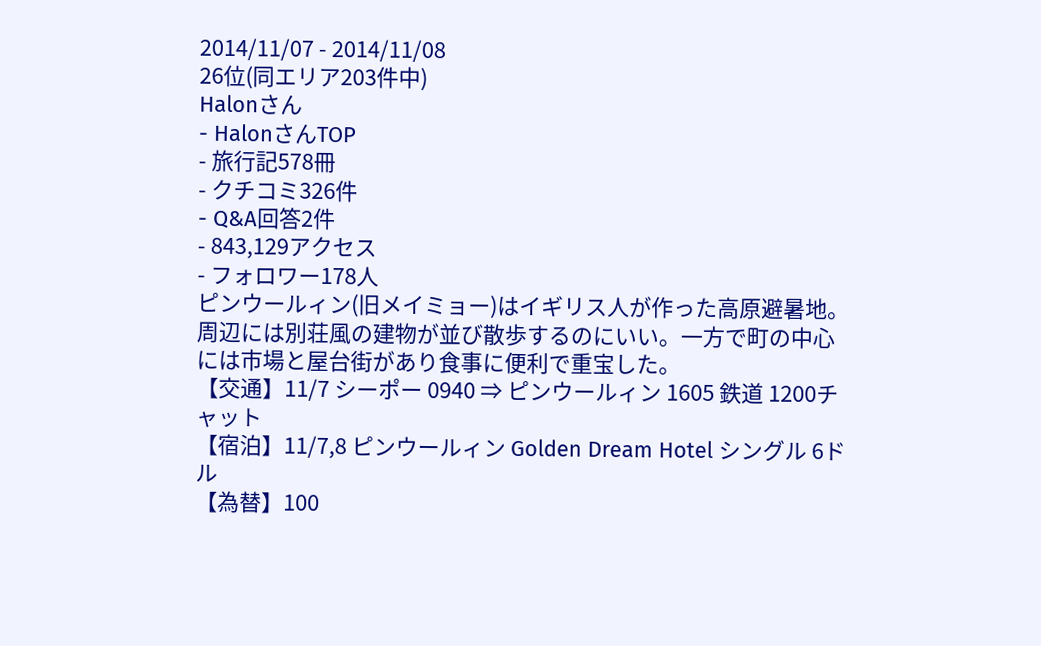2014/11/07 - 2014/11/08
26位(同エリア203件中)
Halonさん
- HalonさんTOP
- 旅行記578冊
- クチコミ326件
- Q&A回答2件
- 843,129アクセス
- フォロワー178人
ピンウールィン(旧メイミョー)はイギリス人が作った高原避暑地。周辺には別荘風の建物が並び散歩するのにいい。一方で町の中心には市場と屋台街があり食事に便利で重宝した。
【交通】11/7 シーポー 0940 ⇒ ピンウールィン 1605 鉄道 1200チャット
【宿泊】11/7,8 ピンウールィン Golden Dream Hotel シングル 6ドル
【為替】100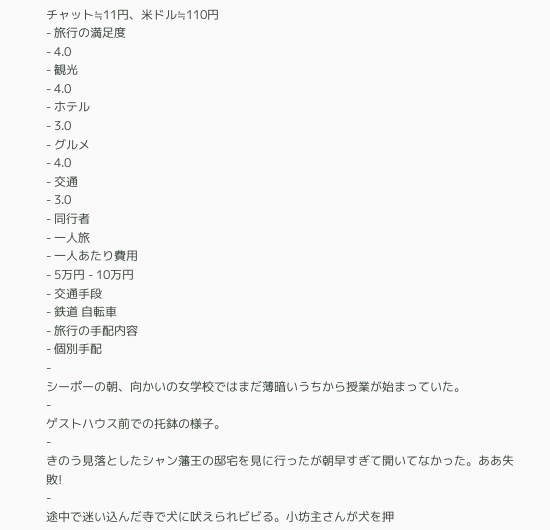チャット≒11円、米ドル≒110円
- 旅行の満足度
- 4.0
- 観光
- 4.0
- ホテル
- 3.0
- グルメ
- 4.0
- 交通
- 3.0
- 同行者
- 一人旅
- 一人あたり費用
- 5万円 - 10万円
- 交通手段
- 鉄道 自転車
- 旅行の手配内容
- 個別手配
-
シーポーの朝、向かいの女学校ではまだ薄暗いうちから授業が始まっていた。
-
ゲストハウス前での托鉢の様子。
-
きのう見落としたシャン藩王の邸宅を見に行ったが朝早すぎて開いてなかった。ああ失敗!
-
途中で迷い込んだ寺で犬に吠えられビビる。小坊主さんが犬を押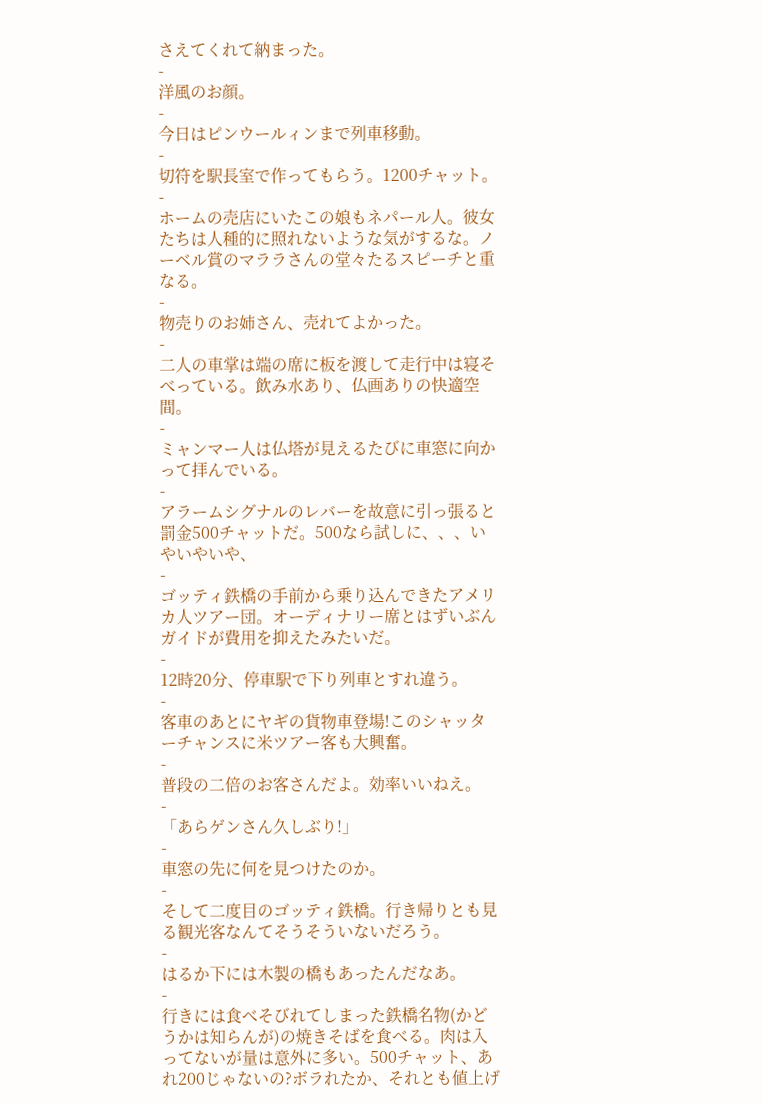さえてくれて納まった。
-
洋風のお顔。
-
今日はピンウールィンまで列車移動。
-
切符を駅長室で作ってもらう。1200チャット。
-
ホームの売店にいたこの娘もネパール人。彼女たちは人種的に照れないような気がするな。ノーベル賞のマララさんの堂々たるスピーチと重なる。
-
物売りのお姉さん、売れてよかった。
-
二人の車掌は端の席に板を渡して走行中は寝そべっている。飲み水あり、仏画ありの快適空間。
-
ミャンマー人は仏塔が見えるたびに車窓に向かって拝んでいる。
-
アラームシグナルのレバーを故意に引っ張ると罰金500チャットだ。500なら試しに、、、いやいやいや、
-
ゴッティ鉄橋の手前から乗り込んできたアメリカ人ツアー団。オーディナリー席とはずいぶんガイドが費用を抑えたみたいだ。
-
12時20分、停車駅で下り列車とすれ違う。
-
客車のあとにヤギの貨物車登場!このシャッターチャンスに米ツアー客も大興奮。
-
普段の二倍のお客さんだよ。効率いいねえ。
-
「あらゲンさん久しぶり!」
-
車窓の先に何を見つけたのか。
-
そして二度目のゴッティ鉄橋。行き帰りとも見る観光客なんてそうそういないだろう。
-
はるか下には木製の橋もあったんだなあ。
-
行きには食べそびれてしまった鉄橋名物(かどうかは知らんが)の焼きそばを食べる。肉は入ってないが量は意外に多い。500チャット、あれ200じゃないの?ボラれたか、それとも値上げ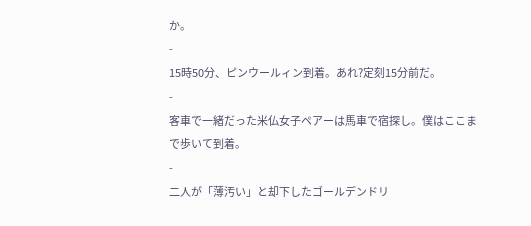か。
-
15時50分、ピンウールィン到着。あれ?定刻15分前だ。
-
客車で一緒だった米仏女子ペアーは馬車で宿探し。僕はここまで歩いて到着。
-
二人が「薄汚い」と却下したゴールデンドリ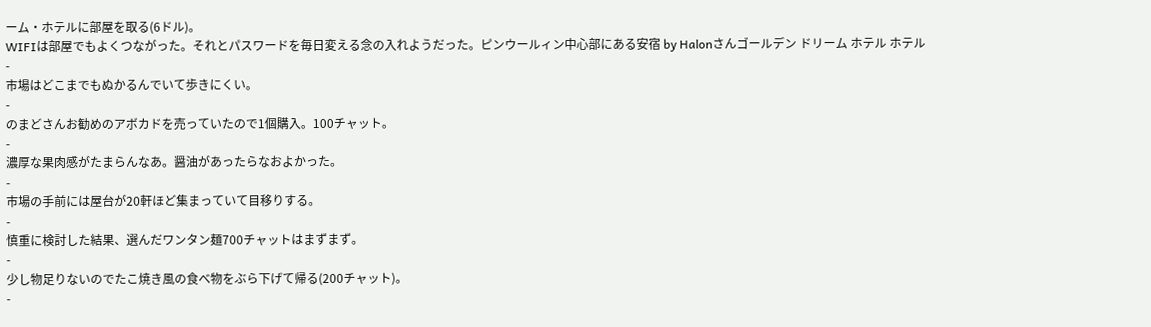ーム・ホテルに部屋を取る(6ドル)。
WIFIは部屋でもよくつながった。それとパスワードを毎日変える念の入れようだった。ピンウールィン中心部にある安宿 by Halonさんゴールデン ドリーム ホテル ホテル
-
市場はどこまでもぬかるんでいて歩きにくい。
-
のまどさんお勧めのアボカドを売っていたので1個購入。100チャット。
-
濃厚な果肉感がたまらんなあ。醤油があったらなおよかった。
-
市場の手前には屋台が20軒ほど集まっていて目移りする。
-
慎重に検討した結果、選んだワンタン麺700チャットはまずまず。
-
少し物足りないのでたこ焼き風の食べ物をぶら下げて帰る(200チャット)。
-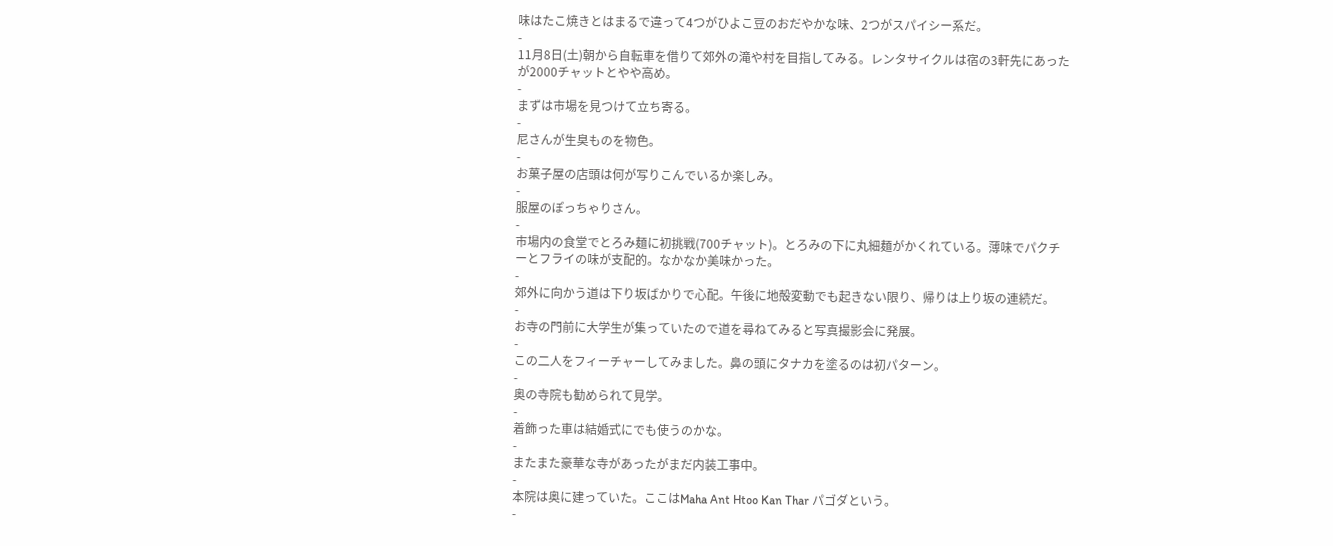味はたこ焼きとはまるで違って4つがひよこ豆のおだやかな味、2つがスパイシー系だ。
-
11月8日(土)朝から自転車を借りて郊外の滝や村を目指してみる。レンタサイクルは宿の3軒先にあったが2000チャットとやや高め。
-
まずは市場を見つけて立ち寄る。
-
尼さんが生臭ものを物色。
-
お菓子屋の店頭は何が写りこんでいるか楽しみ。
-
服屋のぽっちゃりさん。
-
市場内の食堂でとろみ麺に初挑戦(700チャット)。とろみの下に丸細麺がかくれている。薄味でパクチーとフライの味が支配的。なかなか美味かった。
-
郊外に向かう道は下り坂ばかりで心配。午後に地殻変動でも起きない限り、帰りは上り坂の連続だ。
-
お寺の門前に大学生が集っていたので道を尋ねてみると写真撮影会に発展。
-
この二人をフィーチャーしてみました。鼻の頭にタナカを塗るのは初パターン。
-
奥の寺院も勧められて見学。
-
着飾った車は結婚式にでも使うのかな。
-
またまた豪華な寺があったがまだ内装工事中。
-
本院は奥に建っていた。ここはMaha Ant Htoo Kan Thar パゴダという。
-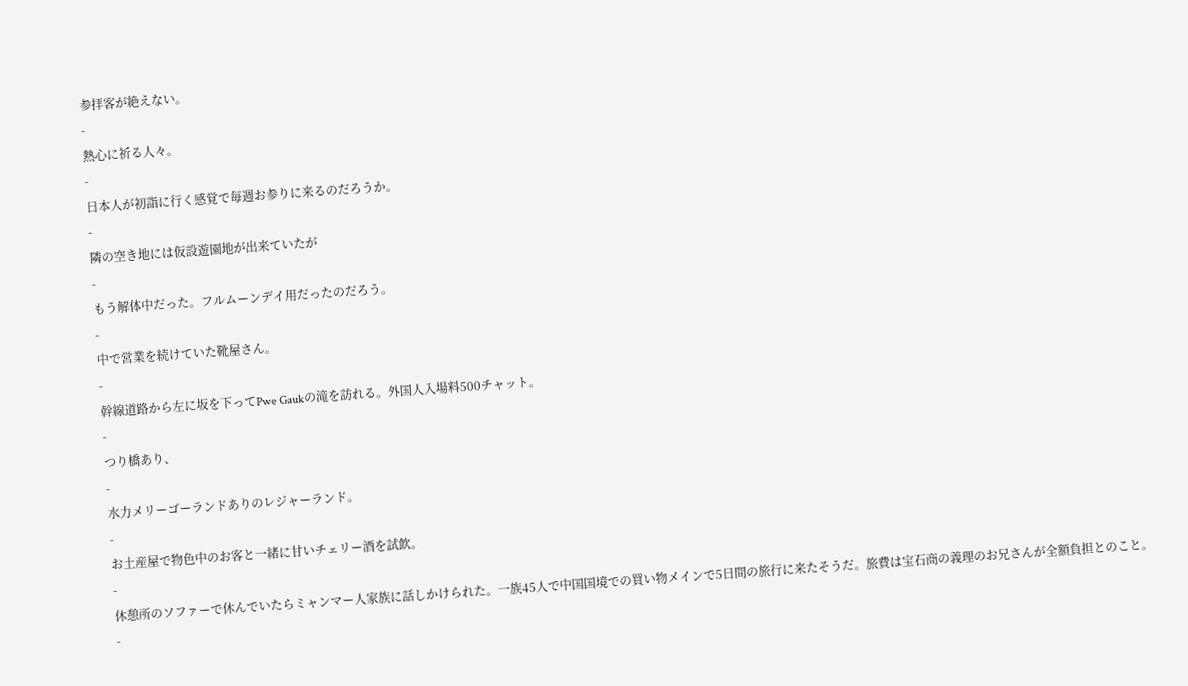参拝客が絶えない。
-
熱心に祈る人々。
-
日本人が初詣に行く感覚で毎週お参りに来るのだろうか。
-
隣の空き地には仮設遊園地が出来ていたが
-
もう解体中だった。フルムーンデイ用だったのだろう。
-
中で営業を続けていた靴屋さん。
-
幹線道路から左に坂を下ってPwe Gaukの滝を訪れる。外国人入場料500チャット。
-
つり橋あり、
-
水力メリーゴーランドありのレジャーランド。
-
お土産屋で物色中のお客と一緒に甘いチェリー酒を試飲。
-
休憩所のソファーで休んでいたらミャンマー人家族に話しかけられた。一族45人で中国国境での買い物メインで5日間の旅行に来たそうだ。旅費は宝石商の義理のお兄さんが全額負担とのこと。
-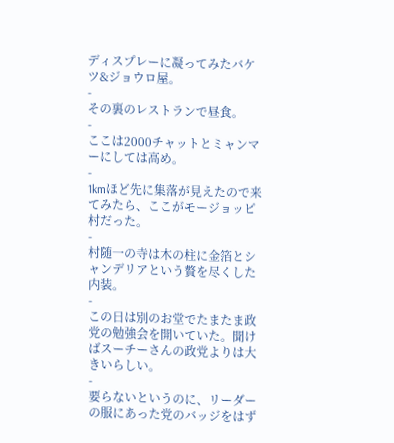ディスプレーに凝ってみたバケツ&ジョウロ屋。
-
その裏のレストランで昼食。
-
ここは2000チャットとミャンマーにしては高め。
-
1kmほど先に集落が見えたので来てみたら、ここがモージョッピ村だった。
-
村随一の寺は木の柱に金箔とシャンデリアという贅を尽くした内装。
-
この日は別のお堂でたまたま政党の勉強会を開いていた。聞けばスーチーさんの政党よりは大きいらしい。
-
要らないというのに、リーダーの服にあった党のバッジをはず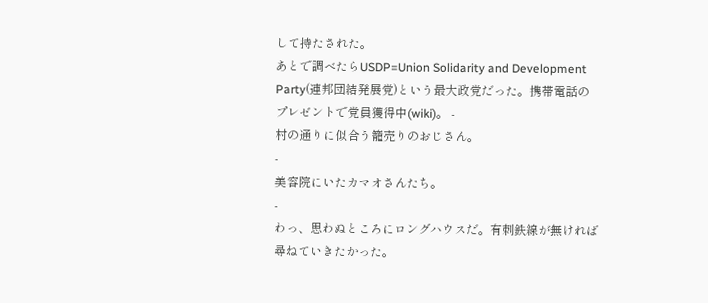して持たされた。
あとで調べたらUSDP=Union Solidarity and Development Party(連邦団結発展党)という最大政党だった。携帯電話のプレゼントで党員獲得中(wiki)。 -
村の通りに似合う籠売りのおじさん。
-
美容院にいたカマオさんたち。
-
わっ、思わぬところにロングハウスだ。有刺鉄線が無ければ尋ねていきたかった。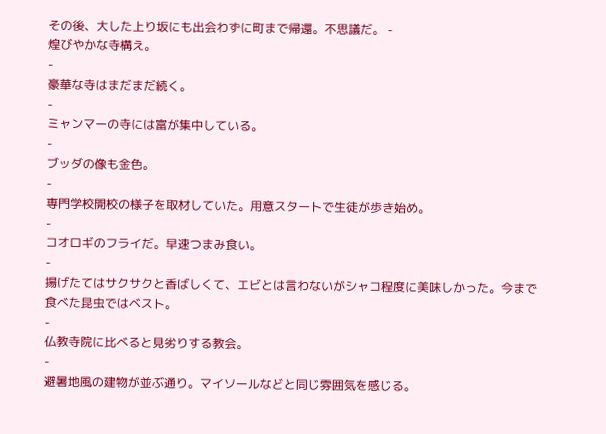その後、大した上り坂にも出会わずに町まで帰還。不思議だ。 -
煌びやかな寺構え。
-
豪華な寺はまだまだ続く。
-
ミャンマーの寺には富が集中している。
-
ブッダの像も金色。
-
専門学校開校の様子を取材していた。用意スタートで生徒が歩き始め。
-
コオロギのフライだ。早速つまみ食い。
-
揚げたてはサクサクと香ばしくて、エビとは言わないがシャコ程度に美味しかった。今まで食べた昆虫ではベスト。
-
仏教寺院に比べると見劣りする教会。
-
避暑地風の建物が並ぶ通り。マイソールなどと同じ雰囲気を感じる。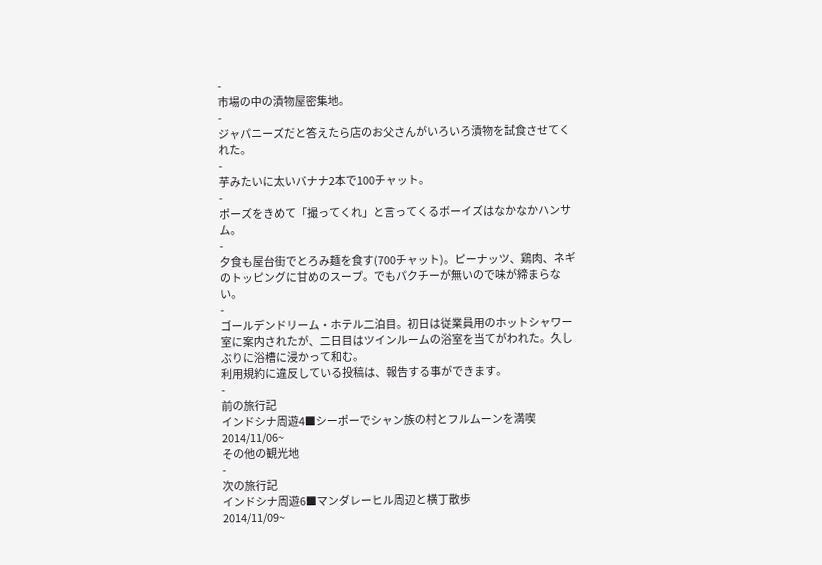-
市場の中の漬物屋密集地。
-
ジャパニーズだと答えたら店のお父さんがいろいろ漬物を試食させてくれた。
-
芋みたいに太いバナナ2本で100チャット。
-
ポーズをきめて「撮ってくれ」と言ってくるボーイズはなかなかハンサム。
-
夕食も屋台街でとろみ麺を食す(700チャット)。ピーナッツ、鶏肉、ネギのトッピングに甘めのスープ。でもパクチーが無いので味が締まらない。
-
ゴールデンドリーム・ホテル二泊目。初日は従業員用のホットシャワー室に案内されたが、二日目はツインルームの浴室を当てがわれた。久しぶりに浴槽に浸かって和む。
利用規約に違反している投稿は、報告する事ができます。
-
前の旅行記
インドシナ周遊4■シーポーでシャン族の村とフルムーンを満喫
2014/11/06~
その他の観光地
-
次の旅行記
インドシナ周遊6■マンダレーヒル周辺と横丁散歩
2014/11/09~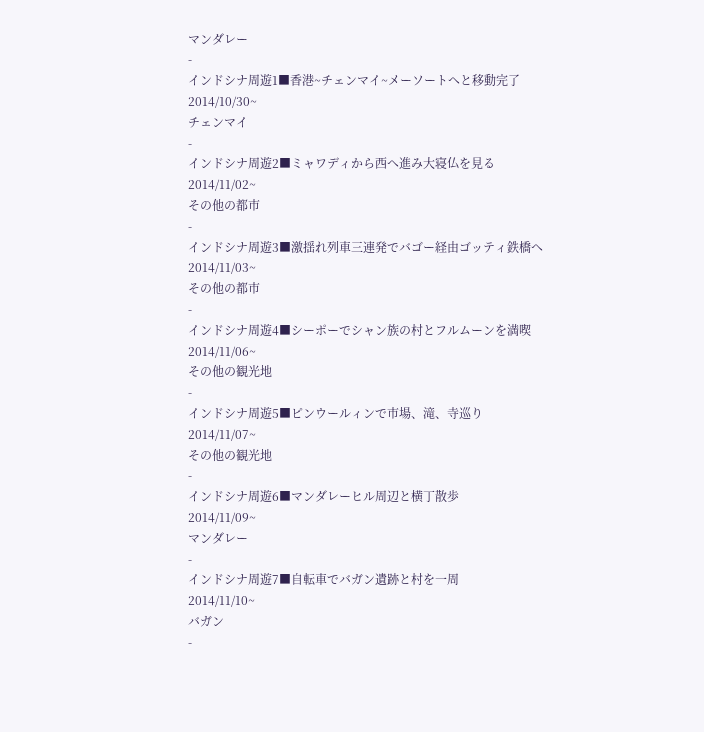マンダレー
-
インドシナ周遊1■香港~チェンマイ~メーソートへと移動完了
2014/10/30~
チェンマイ
-
インドシナ周遊2■ミャワディから西へ進み大寝仏を見る
2014/11/02~
その他の都市
-
インドシナ周遊3■激揺れ列車三連発でバゴー経由ゴッティ鉄橋へ
2014/11/03~
その他の都市
-
インドシナ周遊4■シーポーでシャン族の村とフルムーンを満喫
2014/11/06~
その他の観光地
-
インドシナ周遊5■ピンウールィンで市場、滝、寺巡り
2014/11/07~
その他の観光地
-
インドシナ周遊6■マンダレーヒル周辺と横丁散歩
2014/11/09~
マンダレー
-
インドシナ周遊7■自転車でバガン遺跡と村を一周
2014/11/10~
バガン
-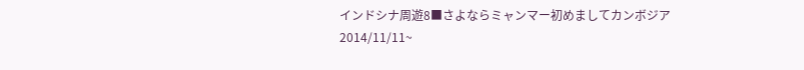インドシナ周遊8■さよならミャンマー初めましてカンボジア
2014/11/11~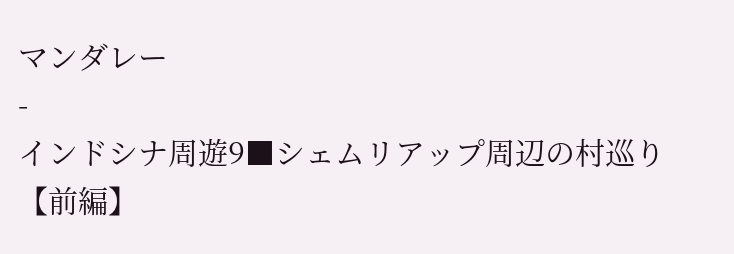マンダレー
-
インドシナ周遊9■シェムリアップ周辺の村巡り【前編】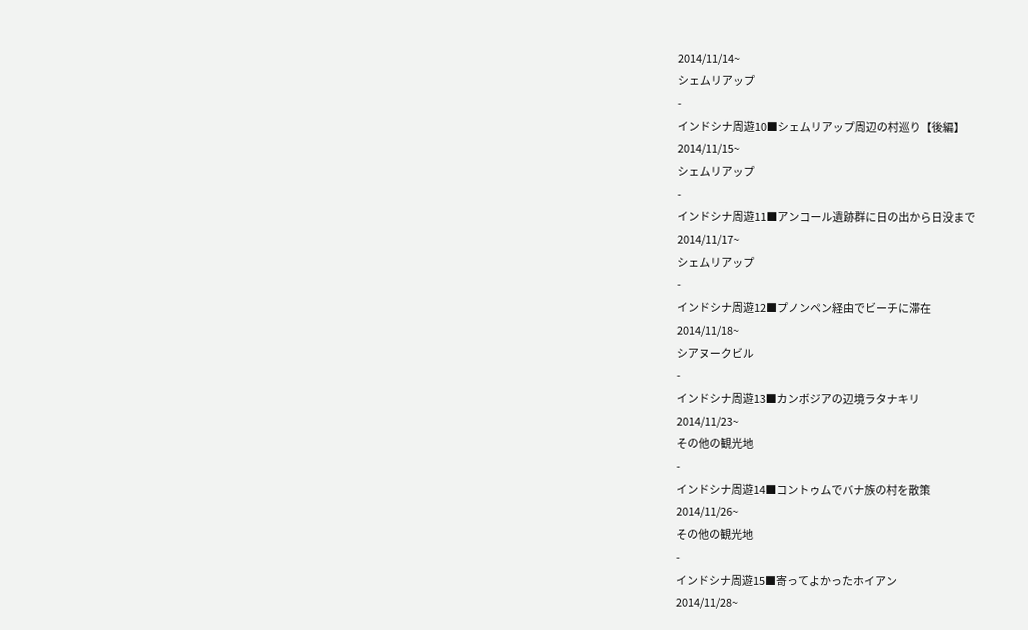2014/11/14~
シェムリアップ
-
インドシナ周遊10■シェムリアップ周辺の村巡り【後編】
2014/11/15~
シェムリアップ
-
インドシナ周遊11■アンコール遺跡群に日の出から日没まで
2014/11/17~
シェムリアップ
-
インドシナ周遊12■プノンペン経由でビーチに滞在
2014/11/18~
シアヌークビル
-
インドシナ周遊13■カンボジアの辺境ラタナキリ
2014/11/23~
その他の観光地
-
インドシナ周遊14■コントゥムでバナ族の村を散策
2014/11/26~
その他の観光地
-
インドシナ周遊15■寄ってよかったホイアン
2014/11/28~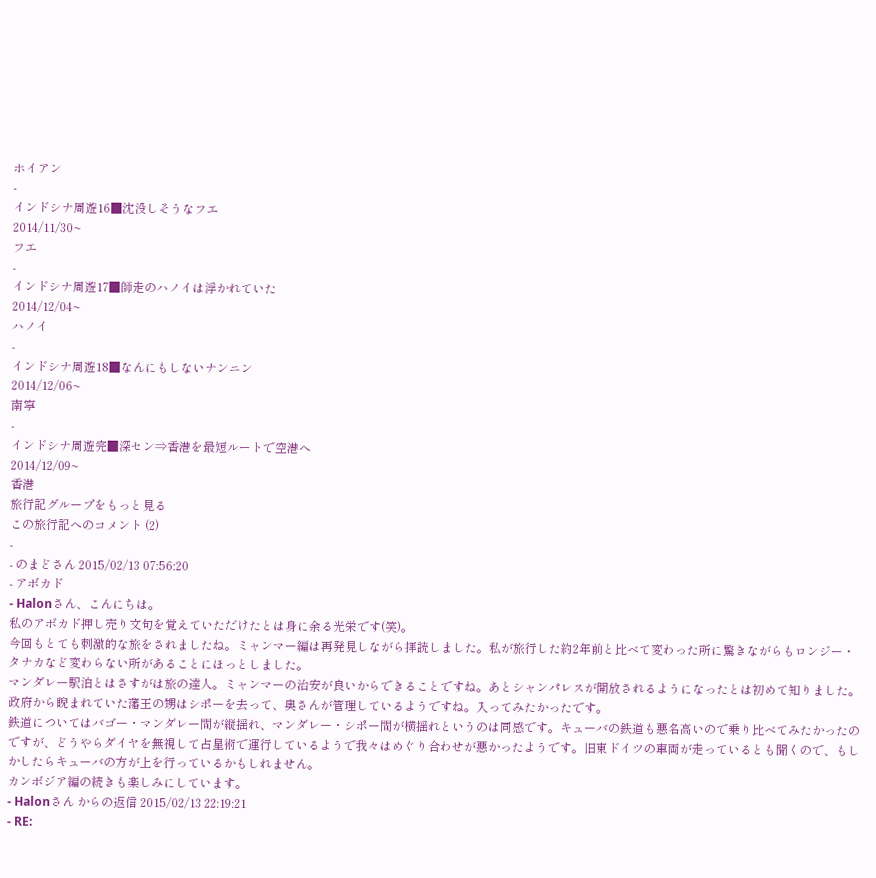ホイアン
-
インドシナ周遊16■沈没しそうなフエ
2014/11/30~
フエ
-
インドシナ周遊17■師走のハノイは浮かれていた
2014/12/04~
ハノイ
-
インドシナ周遊18■なんにもしないナンニン
2014/12/06~
南寧
-
インドシナ周遊完■深セン⇒香港を最短ルートで空港へ
2014/12/09~
香港
旅行記グループをもっと見る
この旅行記へのコメント (2)
-
- のまどさん 2015/02/13 07:56:20
- アボカド
- Halonさん、こんにちは。
私のアボカド押し売り文句を覚えていただけたとは身に余る光栄です(笑)。
今回もとても刺激的な旅をされましたね。ミャンマー編は再発見しながら拝読しました。私が旅行した約2年前と比べて変わった所に驚きながらもロンジー・タナカなど変わらない所があることにほっとしました。
マンダレー駅泊とはさすがは旅の達人。ミャンマーの治安が良いからできることですね。あとシャンパレスが開放されるようになったとは初めて知りました。政府から睨まれていた藩王の甥はシポーを去って、奥さんが管理しているようですね。入ってみたかったです。
鉄道についてはバゴー・マンダレー間が縦揺れ、マンダレー・シポー間が横揺れというのは同感です。キューバの鉄道も悪名高いので乗り比べてみたかったのですが、どうやらダイヤを無視して占星術で運行しているようで我々はめぐり合わせが悪かったようです。旧東ドイツの車両が走っているとも聞くので、もしかしたらキューバの方が上を行っているかもしれません。
カンボジア編の続きも楽しみにしています。
- Halonさん からの返信 2015/02/13 22:19:21
- RE: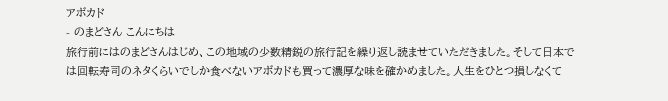アボカド
- のまどさん こんにちは
旅行前にはのまどさんはじめ、この地域の少数精鋭の旅行記を繰り返し読ませていただきました。そして日本では回転寿司のネタくらいでしか食べないアボカドも買って濃厚な味を確かめました。人生をひとつ損しなくて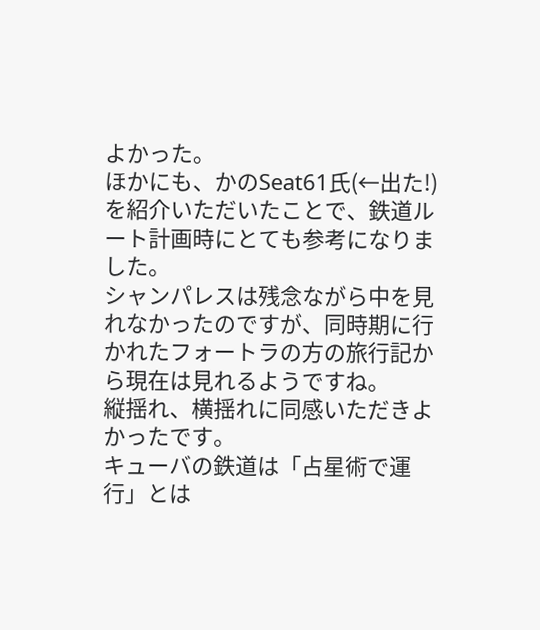よかった。
ほかにも、かのSeat61氏(←出た!)を紹介いただいたことで、鉄道ルート計画時にとても参考になりました。
シャンパレスは残念ながら中を見れなかったのですが、同時期に行かれたフォートラの方の旅行記から現在は見れるようですね。
縦揺れ、横揺れに同感いただきよかったです。
キューバの鉄道は「占星術で運行」とは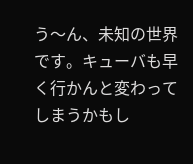う〜ん、未知の世界です。キューバも早く行かんと変わってしまうかもし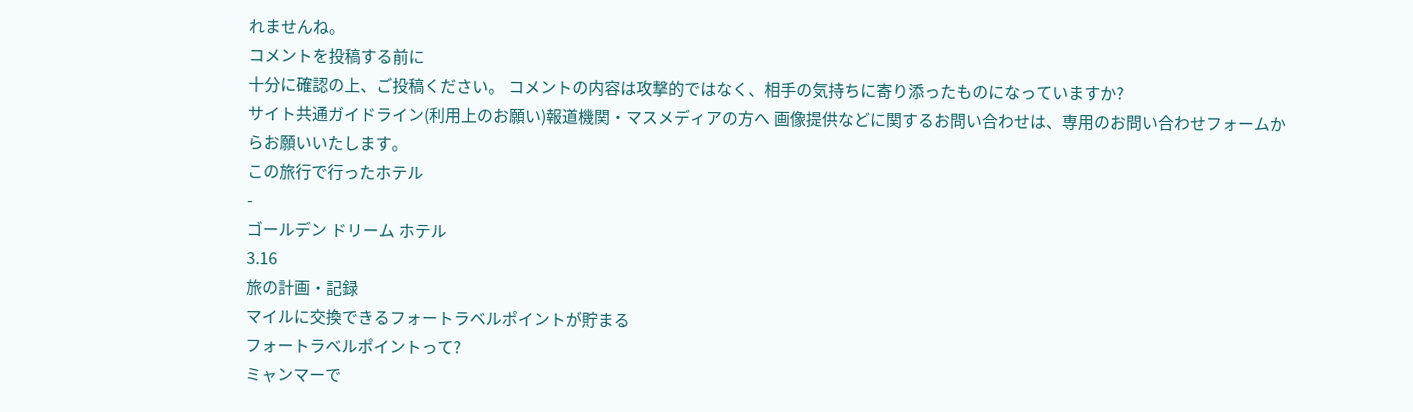れませんね。
コメントを投稿する前に
十分に確認の上、ご投稿ください。 コメントの内容は攻撃的ではなく、相手の気持ちに寄り添ったものになっていますか?
サイト共通ガイドライン(利用上のお願い)報道機関・マスメディアの方へ 画像提供などに関するお問い合わせは、専用のお問い合わせフォームからお願いいたします。
この旅行で行ったホテル
-
ゴールデン ドリーム ホテル
3.16
旅の計画・記録
マイルに交換できるフォートラベルポイントが貯まる
フォートラベルポイントって?
ミャンマーで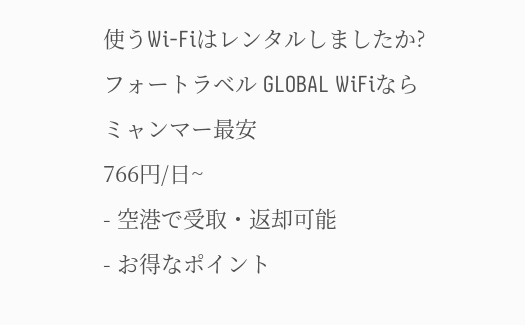使うWi-Fiはレンタルしましたか?
フォートラベル GLOBAL WiFiなら
ミャンマー最安
766円/日~
- 空港で受取・返却可能
- お得なポイント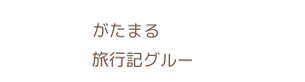がたまる
旅行記グルー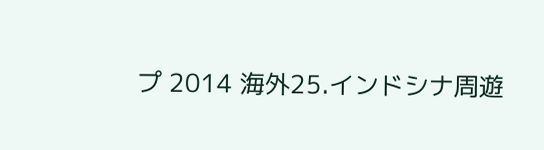プ 2014 海外25.インドシナ周遊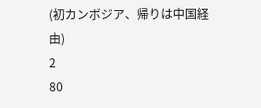(初カンボジア、帰りは中国経由)
2
80